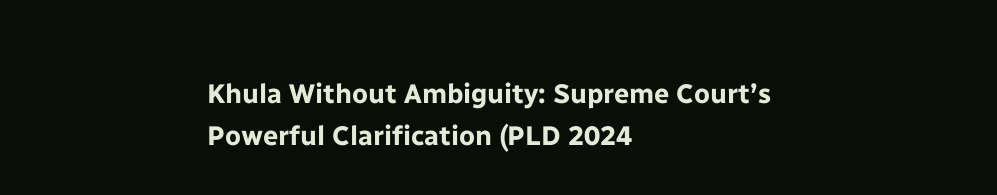Khula Without Ambiguity: Supreme Court’s Powerful Clarification (PLD 2024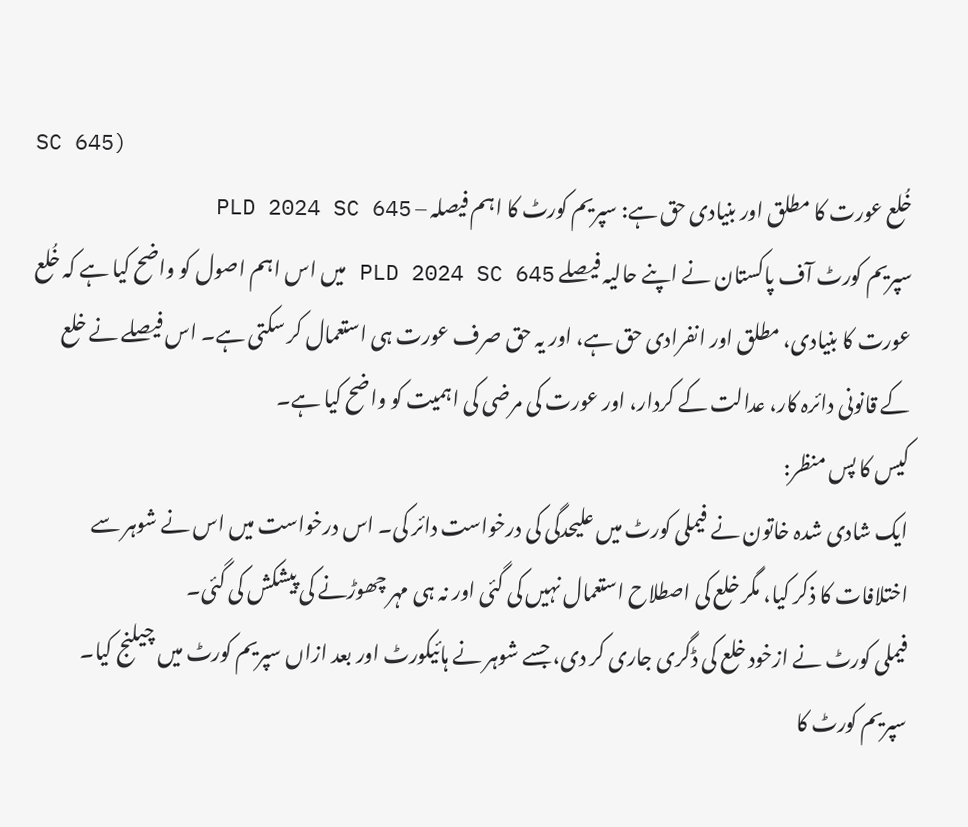SC 645)
خُلع عورت کا مطلق اور بنیادی حق ہے: سپریم کورٹ کا اہم فیصلہ – PLD 2024 SC 645
سپریم کورٹ آف پاکستان نے اپنے حالیہ فیصلے PLD 2024 SC 645 میں اس اہم اصول کو واضح کیا ہے کہ خُلع عورت کا بنیادی، مطلق اور انفرادی حق ہے، اور یہ حق صرف عورت ہی استعمال کر سکتی ہے۔ اس فیصلے نے خلع کے قانونی دائرہ کار، عدالت کے کردار، اور عورت کی مرضی کی اہمیت کو واضح کیا ہے۔
کیس کا پس منظر:
ایک شادی شدہ خاتون نے فیملی کورٹ میں علیحدگی کی درخواست دائر کی۔ اس درخواست میں اس نے شوہر سے اختلافات کا ذکر کیا، مگر خلع کی اصطلاح استعمال نہیں کی گئی اور نہ ہی مہر چھوڑنے کی پیشکش کی گئی۔
فیملی کورٹ نے ازخود خلع کی ڈگری جاری کر دی، جسے شوہر نے ہائیکورٹ اور بعد ازاں سپریم کورٹ میں چیلنج کیا۔
سپریم کورٹ کا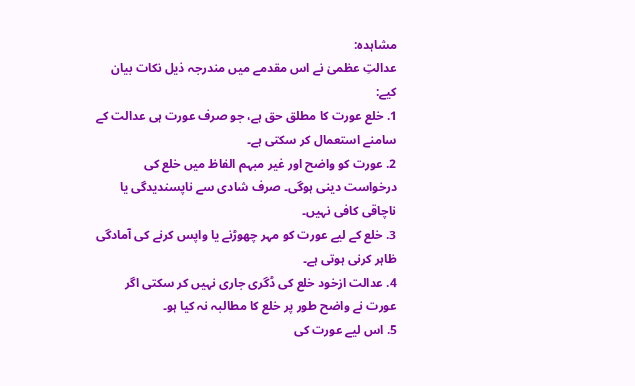مشاہدہ:
عدالتِ عظمیٰ نے اس مقدمے میں مندرجہ ذیل نکات بیان کیے:
1. خلع عورت کا مطلق حق ہے، جو صرف عورت ہی عدالت کے سامنے استعمال کر سکتی ہے۔
2. عورت کو واضح اور غیر مبہم الفاظ میں خلع کی درخواست دینی ہوگی۔ صرف شادی سے ناپسندیدگی یا ناچاقی کافی نہیں۔
3. خلع کے لیے عورت کو مہر چھوڑنے یا واپس کرنے کی آمادگی ظاہر کرنی ہوتی ہے۔
4. عدالت ازخود خلع کی ڈگری جاری نہیں کر سکتی اگر عورت نے واضح طور پر خلع کا مطالبہ نہ کیا ہو۔
5. اس لیے عورت کی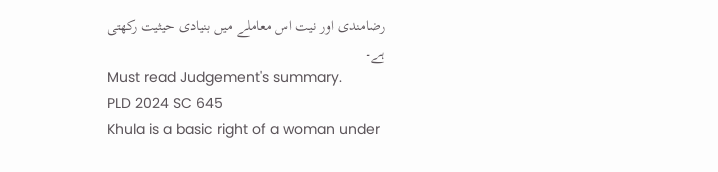رضامندی اور نیت اس معاملے میں بنیادی حیثیت رکھتی ہے۔
Must read Judgement's summary.
PLD 2024 SC 645
Khula is a basic right of a woman under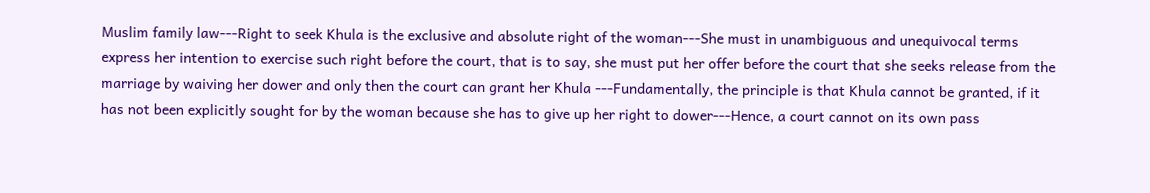Muslim family law---Right to seek Khula is the exclusive and absolute right of the woman---She must in unambiguous and unequivocal terms express her intention to exercise such right before the court, that is to say, she must put her offer before the court that she seeks release from the marriage by waiving her dower and only then the court can grant her Khula ---Fundamentally, the principle is that Khula cannot be granted, if it has not been explicitly sought for by the woman because she has to give up her right to dower---Hence, a court cannot on its own pass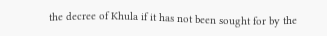the decree of Khula if it has not been sought for by the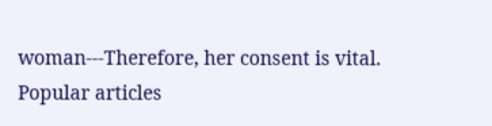woman---Therefore, her consent is vital.
Popular articles